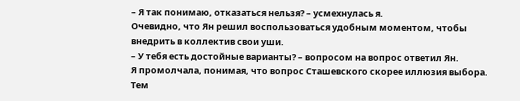– Я так понимаю, отказаться нельзя? – усмехнулась я.
Очевидно, что Ян решил воспользоваться удобным моментом, чтобы внедрить в коллектив свои уши.
– У тебя есть достойные варианты? – вопросом на вопрос ответил Ян.
Я промолчала, понимая, что вопрос Сташевского скорее иллюзия выбора. Тем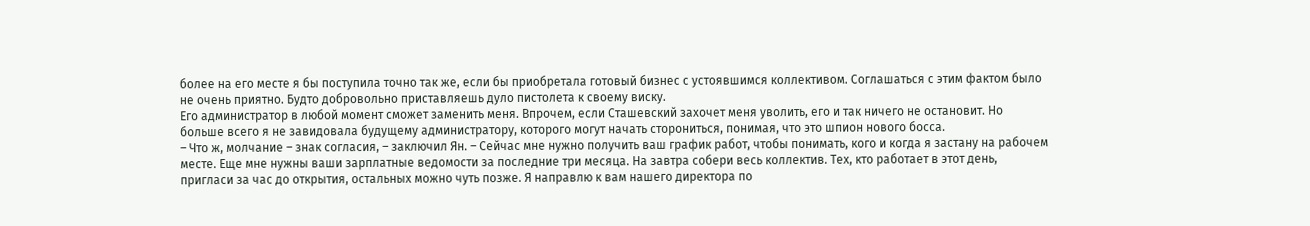более на его месте я бы поступила точно так же, если бы приобретала готовый бизнес с устоявшимся коллективом. Соглашаться с этим фактом было не очень приятно. Будто добровольно приставляешь дуло пистолета к своему виску.
Его администратор в любой момент сможет заменить меня. Впрочем, если Сташевский захочет меня уволить, его и так ничего не остановит. Но больше всего я не завидовала будущему администратору, которого могут начать сторониться, понимая, что это шпион нового босса.
– Что ж, молчание – знак согласия, – заключил Ян. – Сейчас мне нужно получить ваш график работ, чтобы понимать, кого и когда я застану на рабочем месте. Еще мне нужны ваши зарплатные ведомости за последние три месяца. На завтра собери весь коллектив. Тех, кто работает в этот день, пригласи за час до открытия, остальных можно чуть позже. Я направлю к вам нашего директора по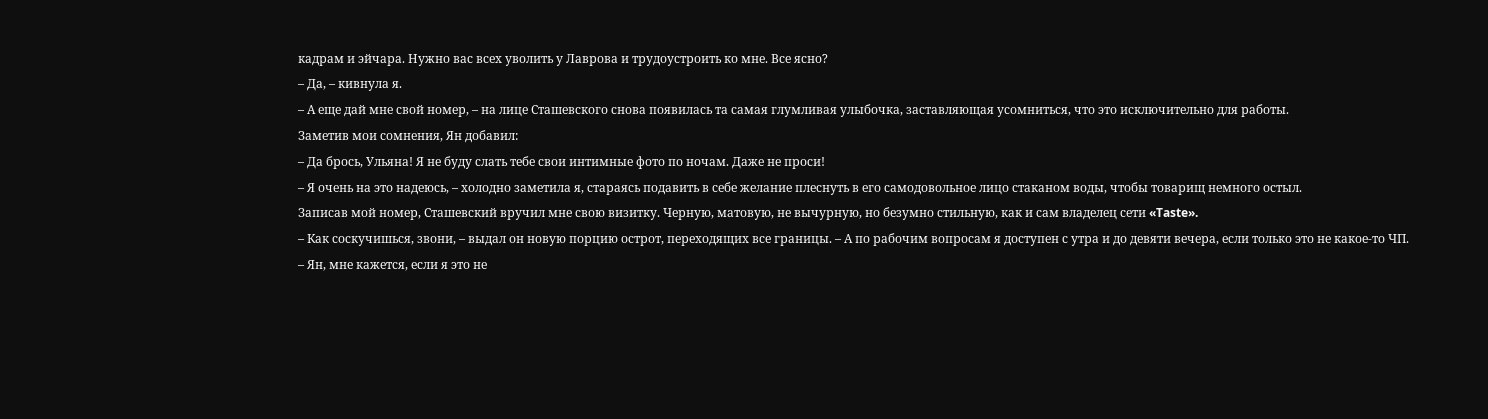кадрам и эйчара. Нужно вас всех уволить у Лаврова и трудоустроить ко мне. Все ясно?
– Да, – кивнула я.
– А еще дай мне свой номер, – на лице Сташевского снова появилась та самая глумливая улыбочка, заставляющая усомниться, что это исключительно для работы.
Заметив мои сомнения, Ян добавил:
– Да брось, Ульяна! Я не буду слать тебе свои интимные фото по ночам. Даже не проси!
– Я очень на это надеюсь, – холодно заметила я, стараясь подавить в себе желание плеснуть в его самодовольное лицо стаканом воды, чтобы товарищ немного остыл.
Записав мой номер, Сташевский вручил мне свою визитку. Черную, матовую, не вычурную, но безумно стильную, как и сам владелец сети «Taste».
– Как соскучишься, звони, – выдал он новую порцию острот, переходящих все границы. – А по рабочим вопросам я доступен с утра и до девяти вечера, если только это не какое-то ЧП.
– Ян, мне кажется, если я это не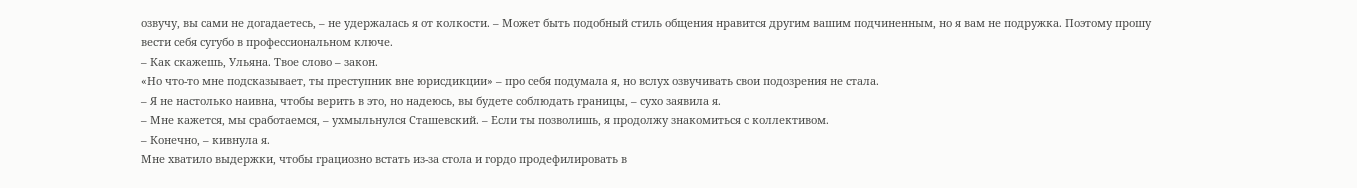озвучу, вы сами не догадаетесь, – не удержалась я от колкости. – Может быть подобный стиль общения нравится другим вашим подчиненным, но я вам не подружка. Поэтому прошу вести себя сугубо в профессиональном ключе.
– Как скажешь, Ульяна. Твое слово – закон.
«Но что-то мне подсказывает, ты преступник вне юрисдикции» – про себя подумала я, но вслух озвучивать свои подозрения не стала.
– Я не настолько наивна, чтобы верить в это, но надеюсь, вы будете соблюдать границы, – сухо заявила я.
– Мне кажется, мы сработаемся, – ухмыльнулся Сташевский. – Если ты позволишь, я продолжу знакомиться с коллективом.
– Конечно, – кивнула я.
Мне хватило выдержки, чтобы грациозно встать из-за стола и гордо продефилировать в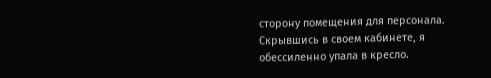сторону помещения для персонала. Скрывшись в своем кабинете, я обессиленно упала в кресло.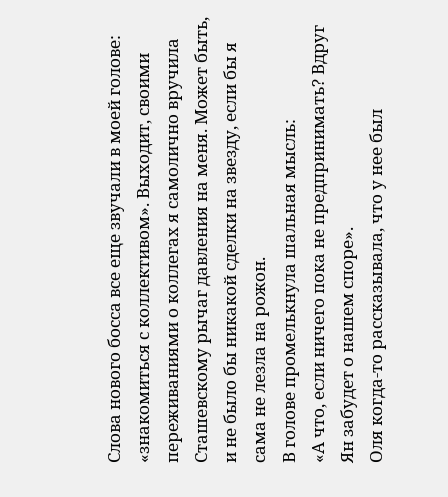Слова нового босса все еще звучали в моей голове: «знакомиться с коллективом». Выходит, своими переживаниями о коллегах я самолично вручила Сташевскому рычаг давления на меня. Может быть, и не было бы никакой сделки на звезду, если бы я сама не лезла на рожон.
В голове промелькнула шальная мысль:
«А что, если ничего пока не предпринимать? Вдруг Ян забудет о нашем споре».
Оля когда-то рассказывала, что у нее был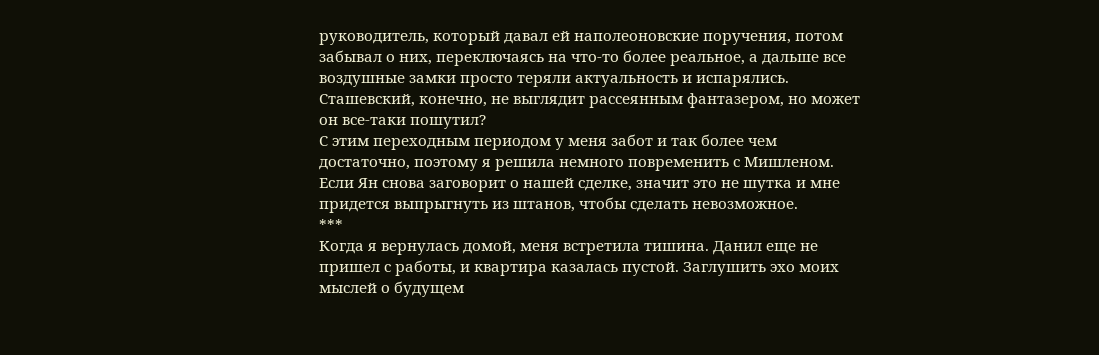руководитель, который давал ей наполеоновские поручения, потом забывал о них, переключаясь на что-то более реальное, а дальше все воздушные замки просто теряли актуальность и испарялись. Сташевский, конечно, не выглядит рассеянным фантазером, но может он все-таки пошутил?
С этим переходным периодом у меня забот и так более чем достаточно, поэтому я решила немного повременить с Мишленом. Если Ян снова заговорит о нашей сделке, значит это не шутка и мне придется выпрыгнуть из штанов, чтобы сделать невозможное.
***
Когда я вернулась домой, меня встретила тишина. Данил еще не пришел с работы, и квартира казалась пустой. Заглушить эхо моих мыслей о будущем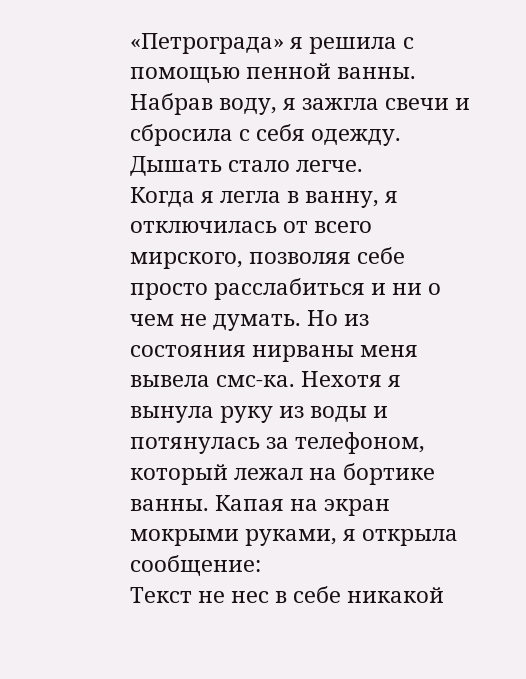«Петрограда» я решила с помощью пенной ванны. Набрав воду, я зажгла свечи и сбросила с себя одежду. Дышать стало легче.
Когда я легла в ванну, я отключилась от всего мирского, позволяя себе просто расслабиться и ни о чем не думать. Но из состояния нирваны меня вывела смс-ка. Нехотя я вынула руку из воды и потянулась за телефоном, который лежал на бортике ванны. Капая на экран мокрыми руками, я открыла сообщение:
Текст не нес в себе никакой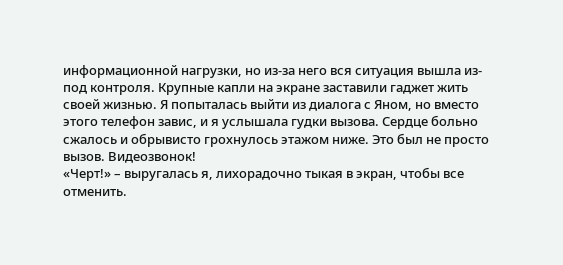информационной нагрузки, но из-за него вся ситуация вышла из-под контроля. Крупные капли на экране заставили гаджет жить своей жизнью. Я попыталась выйти из диалога с Яном, но вместо этого телефон завис, и я услышала гудки вызова. Сердце больно сжалось и обрывисто грохнулось этажом ниже. Это был не просто вызов. Видеозвонок!
«Черт!» – выругалась я, лихорадочно тыкая в экран, чтобы все отменить.